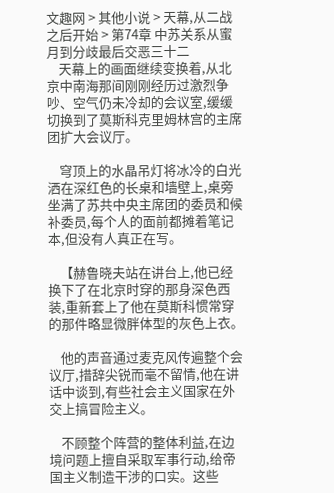文趣网 > 其他小说 > 天幕,从二战之后开始 > 第74章 中苏关系从蜜月到分歧最后交恶三十二
    天幕上的画面继续变换着,从北京中南海那间刚刚经历过激烈争吵、空气仍未冷却的会议室,缓缓切换到了莫斯科克里姆林宫的主席团扩大会议厅。

    穹顶上的水晶吊灯将冰冷的白光洒在深红色的长桌和墙壁上,桌旁坐满了苏共中央主席团的委员和候补委员,每个人的面前都摊着笔记本,但没有人真正在写。

    【赫鲁晓夫站在讲台上,他已经换下了在北京时穿的那身深色西装,重新套上了他在莫斯科惯常穿的那件略显微胖体型的灰色上衣。

    他的声音通过麦克风传遍整个会议厅,措辞尖锐而毫不留情,他在讲话中谈到,有些社会主义国家在外交上搞冒险主义。

    不顾整个阵营的整体利益,在边境问题上擅自采取军事行动,给帝国主义制造干涉的口实。这些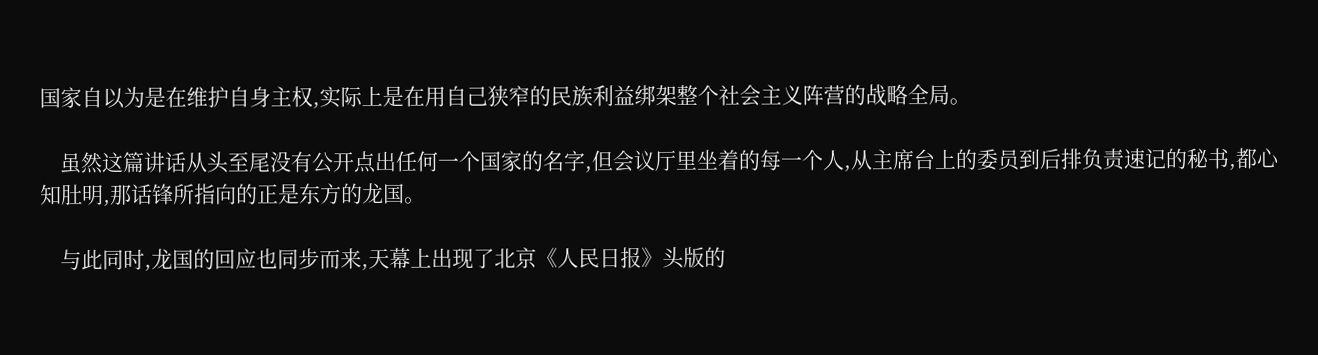国家自以为是在维护自身主权,实际上是在用自己狭窄的民族利益绑架整个社会主义阵营的战略全局。

    虽然这篇讲话从头至尾没有公开点出任何一个国家的名字,但会议厅里坐着的每一个人,从主席台上的委员到后排负责速记的秘书,都心知肚明,那话锋所指向的正是东方的龙国。

    与此同时,龙国的回应也同步而来,天幕上出现了北京《人民日报》头版的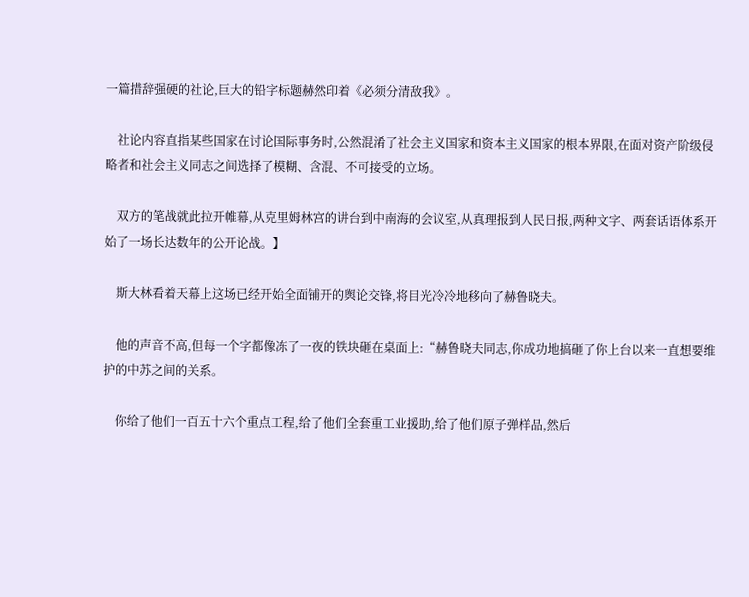一篇措辞强硬的社论,巨大的铅字标题赫然印着《必须分清敌我》。

    社论内容直指某些国家在讨论国际事务时,公然混淆了社会主义国家和资本主义国家的根本界限,在面对资产阶级侵略者和社会主义同志之间选择了模糊、含混、不可接受的立场。

    双方的笔战就此拉开帷幕,从克里姆林宫的讲台到中南海的会议室,从真理报到人民日报,两种文字、两套话语体系开始了一场长达数年的公开论战。】

    斯大林看着天幕上这场已经开始全面铺开的舆论交锋,将目光冷冷地移向了赫鲁晓夫。

    他的声音不高,但每一个字都像冻了一夜的铁块砸在桌面上:“赫鲁晓夫同志,你成功地搞砸了你上台以来一直想要维护的中苏之间的关系。

    你给了他们一百五十六个重点工程,给了他们全套重工业援助,给了他们原子弹样品,然后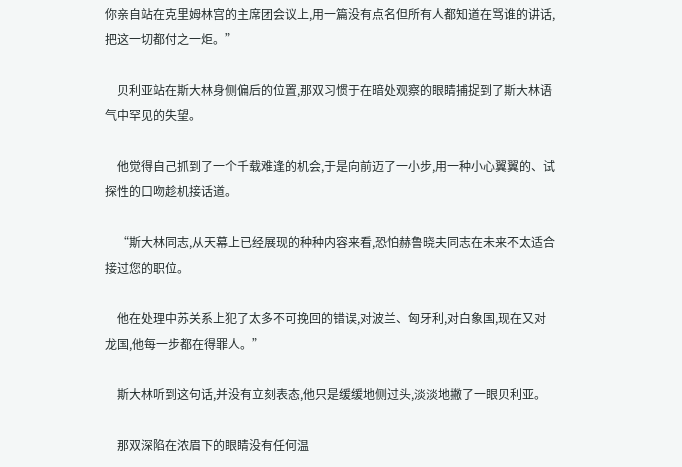你亲自站在克里姆林宫的主席团会议上,用一篇没有点名但所有人都知道在骂谁的讲话,把这一切都付之一炬。”

    贝利亚站在斯大林身侧偏后的位置,那双习惯于在暗处观察的眼睛捕捉到了斯大林语气中罕见的失望。

    他觉得自己抓到了一个千载难逢的机会,于是向前迈了一小步,用一种小心翼翼的、试探性的口吻趁机接话道。

    “斯大林同志,从天幕上已经展现的种种内容来看,恐怕赫鲁晓夫同志在未来不太适合接过您的职位。

    他在处理中苏关系上犯了太多不可挽回的错误,对波兰、匈牙利,对白象国,现在又对龙国,他每一步都在得罪人。”

    斯大林听到这句话,并没有立刻表态,他只是缓缓地侧过头,淡淡地撇了一眼贝利亚。

    那双深陷在浓眉下的眼睛没有任何温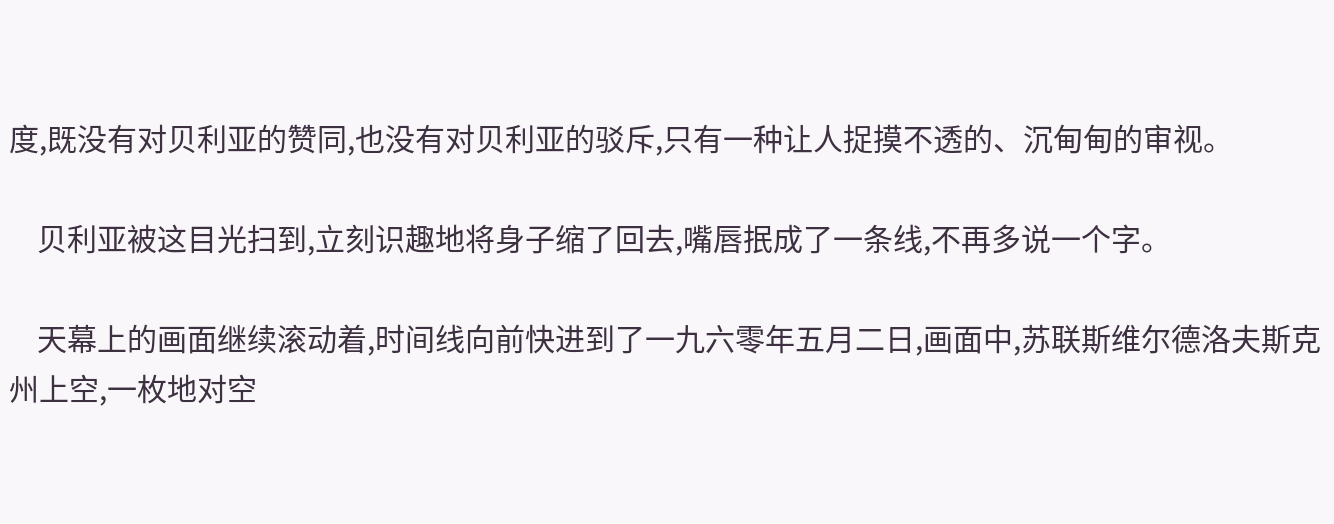度,既没有对贝利亚的赞同,也没有对贝利亚的驳斥,只有一种让人捉摸不透的、沉甸甸的审视。

    贝利亚被这目光扫到,立刻识趣地将身子缩了回去,嘴唇抿成了一条线,不再多说一个字。

    天幕上的画面继续滚动着,时间线向前快进到了一九六零年五月二日,画面中,苏联斯维尔德洛夫斯克州上空,一枚地对空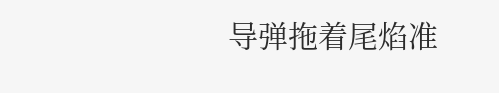导弹拖着尾焰准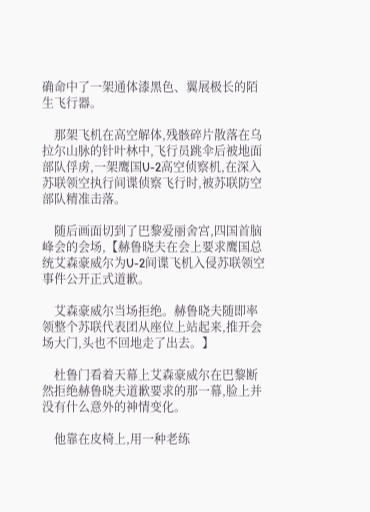确命中了一架通体漆黑色、翼展极长的陌生飞行器。

    那架飞机在高空解体,残骸碎片散落在乌拉尔山脉的针叶林中,飞行员跳伞后被地面部队俘虏,一架鹰国U-2高空侦察机,在深入苏联领空执行间谍侦察飞行时,被苏联防空部队精准击落。

    随后画面切到了巴黎爱丽舍宫,四国首脑峰会的会场,【赫鲁晓夫在会上要求鹰国总统艾森豪威尔为U-2间谍飞机入侵苏联领空事件公开正式道歉。

    艾森豪威尔当场拒绝。赫鲁晓夫随即率领整个苏联代表团从座位上站起来,推开会场大门,头也不回地走了出去。】

    杜鲁门看着天幕上艾森豪威尔在巴黎断然拒绝赫鲁晓夫道歉要求的那一幕,脸上并没有什么意外的神情变化。

    他靠在皮椅上,用一种老练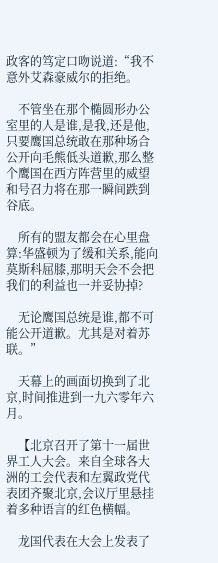政客的笃定口吻说道:“我不意外艾森豪威尔的拒绝。

    不管坐在那个椭圆形办公室里的人是谁,是我,还是他,只要鹰国总统敢在那种场合公开向毛熊低头道歉,那么整个鹰国在西方阵营里的威望和号召力将在那一瞬间跌到谷底。

    所有的盟友都会在心里盘算:华盛顿为了缓和关系,能向莫斯科屈膝,那明天会不会把我们的利益也一并妥协掉?

    无论鹰国总统是谁,都不可能公开道歉。尤其是对着苏联。”

    天幕上的画面切换到了北京,时间推进到一九六零年六月。

    【北京召开了第十一届世界工人大会。来自全球各大洲的工会代表和左翼政党代表团齐聚北京,会议厅里悬挂着多种语言的红色横幅。

    龙国代表在大会上发表了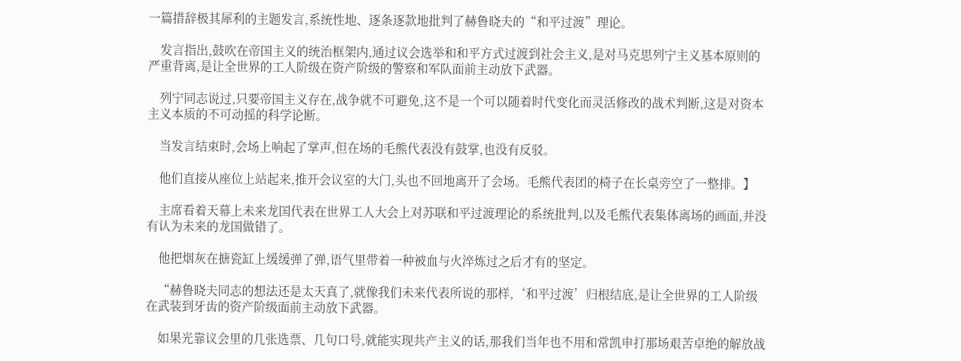一篇措辞极其犀利的主题发言,系统性地、逐条逐款地批判了赫鲁晓夫的“和平过渡”理论。

    发言指出,鼓吹在帝国主义的统治框架内,通过议会选举和和平方式过渡到社会主义,是对马克思列宁主义基本原则的严重背离,是让全世界的工人阶级在资产阶级的警察和军队面前主动放下武器。

    列宁同志说过,只要帝国主义存在,战争就不可避免,这不是一个可以随着时代变化而灵活修改的战术判断,这是对资本主义本质的不可动摇的科学论断。

    当发言结束时,会场上响起了掌声,但在场的毛熊代表没有鼓掌,也没有反驳。

    他们直接从座位上站起来,推开会议室的大门,头也不回地离开了会场。毛熊代表团的椅子在长桌旁空了一整排。】

    主席看着天幕上未来龙国代表在世界工人大会上对苏联和平过渡理论的系统批判,以及毛熊代表集体离场的画面,并没有认为未来的龙国做错了。

    他把烟灰在搪瓷缸上缓缓弹了弹,语气里带着一种被血与火淬炼过之后才有的坚定。

    “赫鲁晓夫同志的想法还是太天真了,就像我们未来代表所说的那样,‘和平过渡’归根结底,是让全世界的工人阶级在武装到牙齿的资产阶级面前主动放下武器。

    如果光靠议会里的几张选票、几句口号,就能实现共产主义的话,那我们当年也不用和常凯申打那场艰苦卓绝的解放战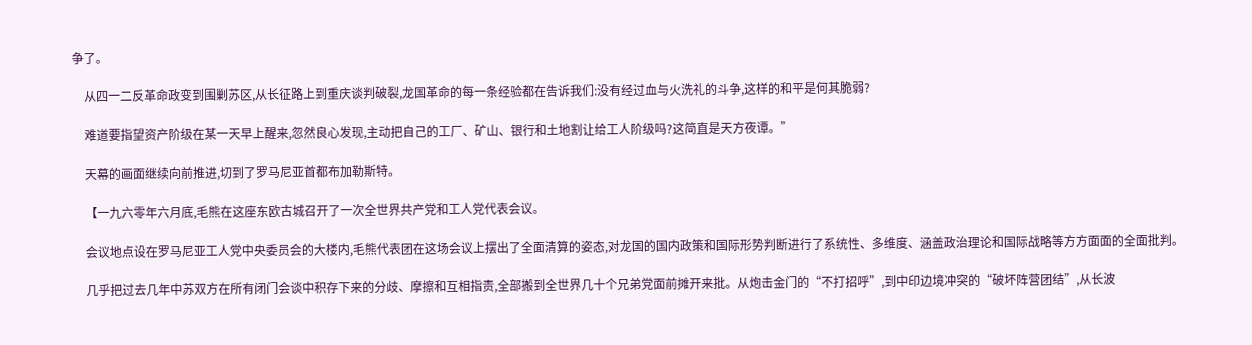争了。

    从四一二反革命政变到围剿苏区,从长征路上到重庆谈判破裂,龙国革命的每一条经验都在告诉我们:没有经过血与火洗礼的斗争,这样的和平是何其脆弱?

    难道要指望资产阶级在某一天早上醒来,忽然良心发现,主动把自己的工厂、矿山、银行和土地割让给工人阶级吗?这简直是天方夜谭。”

    天幕的画面继续向前推进,切到了罗马尼亚首都布加勒斯特。

    【一九六零年六月底,毛熊在这座东欧古城召开了一次全世界共产党和工人党代表会议。

    会议地点设在罗马尼亚工人党中央委员会的大楼内,毛熊代表团在这场会议上摆出了全面清算的姿态,对龙国的国内政策和国际形势判断进行了系统性、多维度、涵盖政治理论和国际战略等方方面面的全面批判。

    几乎把过去几年中苏双方在所有闭门会谈中积存下来的分歧、摩擦和互相指责,全部搬到全世界几十个兄弟党面前摊开来批。从炮击金门的“不打招呼”,到中印边境冲突的“破坏阵营团结”,从长波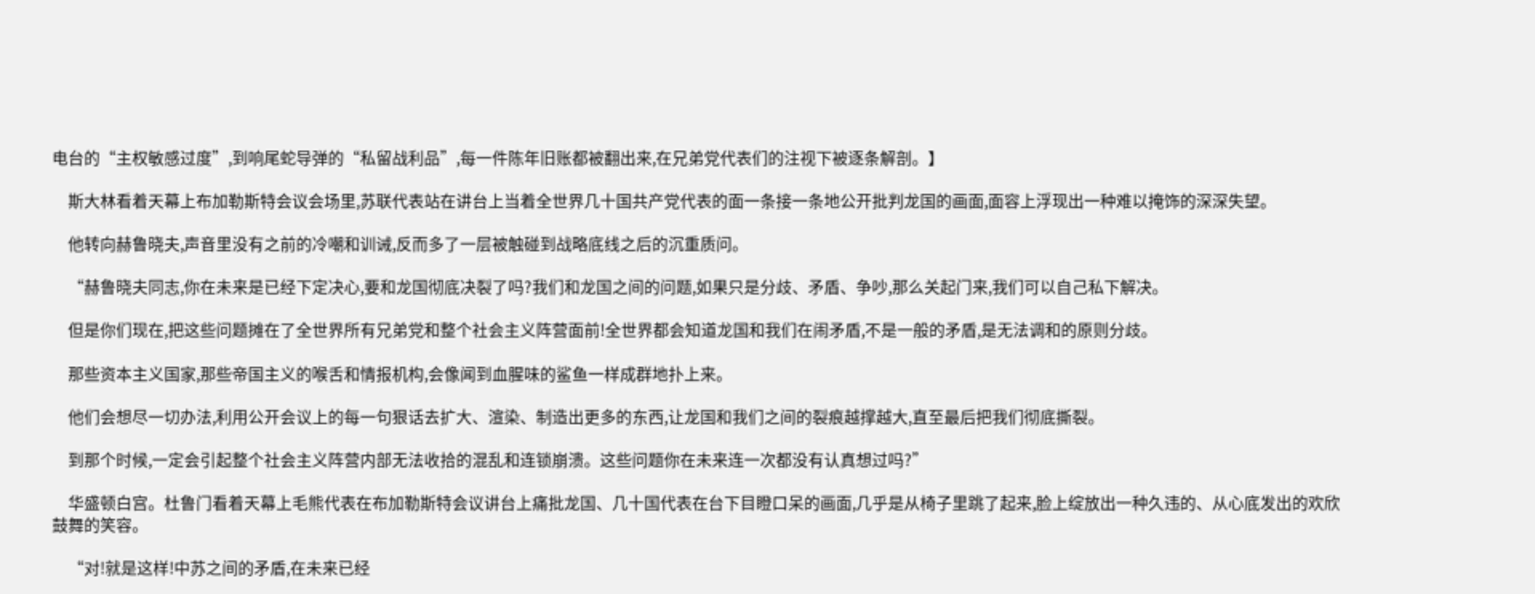电台的“主权敏感过度”,到响尾蛇导弹的“私留战利品”,每一件陈年旧账都被翻出来,在兄弟党代表们的注视下被逐条解剖。】

    斯大林看着天幕上布加勒斯特会议会场里,苏联代表站在讲台上当着全世界几十国共产党代表的面一条接一条地公开批判龙国的画面,面容上浮现出一种难以掩饰的深深失望。

    他转向赫鲁晓夫,声音里没有之前的冷嘲和训诫,反而多了一层被触碰到战略底线之后的沉重质问。

    “赫鲁晓夫同志,你在未来是已经下定决心,要和龙国彻底决裂了吗?我们和龙国之间的问题,如果只是分歧、矛盾、争吵,那么关起门来,我们可以自己私下解决。

    但是你们现在,把这些问题摊在了全世界所有兄弟党和整个社会主义阵营面前!全世界都会知道龙国和我们在闹矛盾,不是一般的矛盾,是无法调和的原则分歧。

    那些资本主义国家,那些帝国主义的喉舌和情报机构,会像闻到血腥味的鲨鱼一样成群地扑上来。

    他们会想尽一切办法,利用公开会议上的每一句狠话去扩大、渲染、制造出更多的东西,让龙国和我们之间的裂痕越撑越大,直至最后把我们彻底撕裂。

    到那个时候,一定会引起整个社会主义阵营内部无法收拾的混乱和连锁崩溃。这些问题你在未来连一次都没有认真想过吗?”

    华盛顿白宫。杜鲁门看着天幕上毛熊代表在布加勒斯特会议讲台上痛批龙国、几十国代表在台下目瞪口呆的画面,几乎是从椅子里跳了起来,脸上绽放出一种久违的、从心底发出的欢欣鼓舞的笑容。

    “对!就是这样!中苏之间的矛盾,在未来已经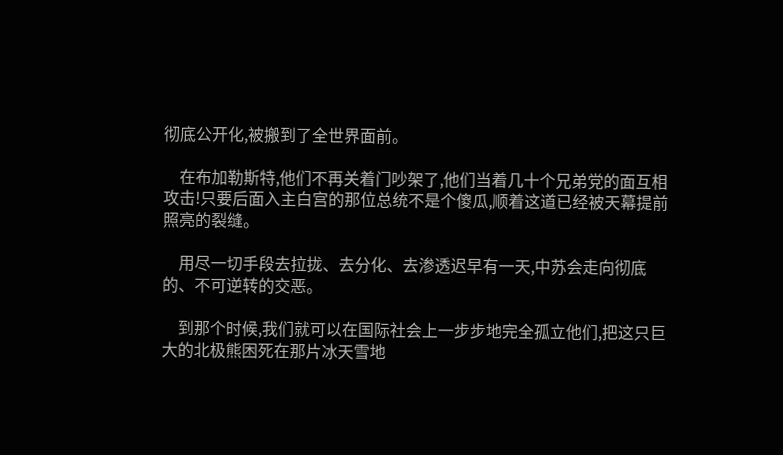彻底公开化,被搬到了全世界面前。

    在布加勒斯特,他们不再关着门吵架了,他们当着几十个兄弟党的面互相攻击!只要后面入主白宫的那位总统不是个傻瓜,顺着这道已经被天幕提前照亮的裂缝。

    用尽一切手段去拉拢、去分化、去渗透迟早有一天,中苏会走向彻底的、不可逆转的交恶。

    到那个时候,我们就可以在国际社会上一步步地完全孤立他们,把这只巨大的北极熊困死在那片冰天雪地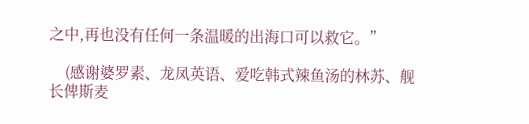之中,再也没有任何一条温暖的出海口可以救它。”

    (感谢婆罗素、龙凤英语、爱吃韩式辣鱼汤的林苏、舰长俾斯麦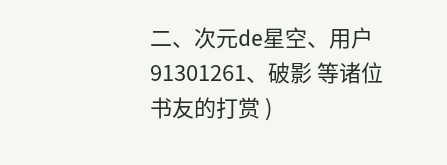二、次元de星空、用户91301261、破影 等诸位书友的打赏 )